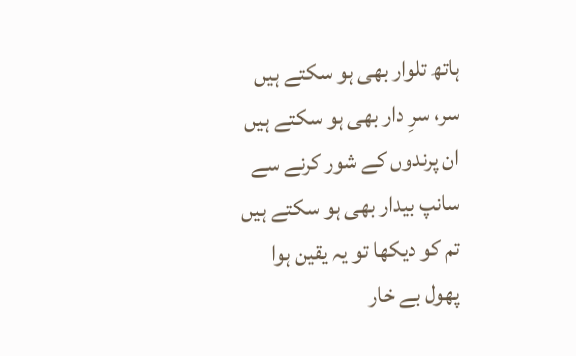ہاتھ تلوار بھی ہو سکتے ہیں
سر، سرِ دار بھی ہو سکتے ہیں
ان پرندوں کے شور کرنے سے
سانپ بیدار بھی ہو سکتے ہیں
تم کو دیکھا تو یہ یقین ہوا
پھول بے خار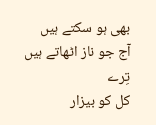بھی ہو سکتے ہیں
آج جو ناز اٹھاتے ہیں تِرے
کل کو بیزار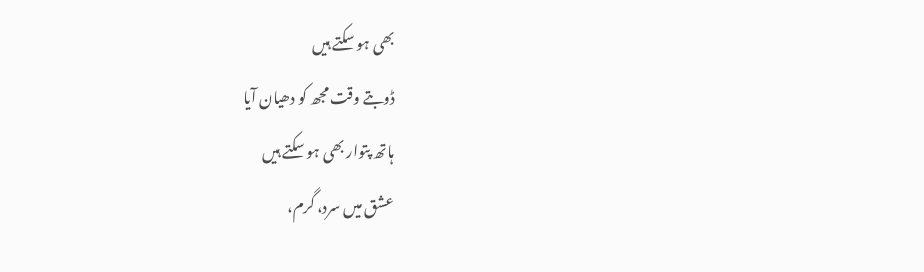بھی ہو سکتے ہیں
ڈوبتے وقت مجھ کو دھیان آیا
ہاتھ پتوار بھی ہو سکتے ہیں
عشق میں سرد، گرم،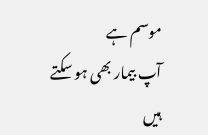موسم ہے
آپ بیمار بھی ہو سکتے ہیں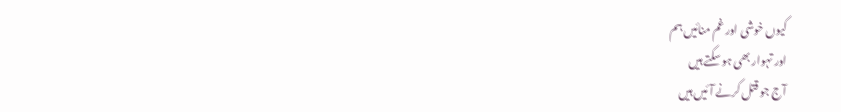کیوں خوشی اور غم منائیں ہم
اور تہوار بھی ہو سکتے ہیں
آج جو قتل کرنے آئیں ہیں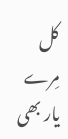کل مِرے یار بھی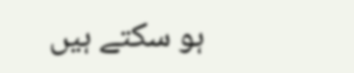ہو سکتے ہیں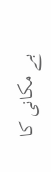بے مکانی کا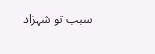سبب تو شہزاد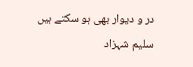در و دیوار بھی ہو سکتے ہیں
سلیم شہزاد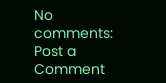No comments:
Post a Comment